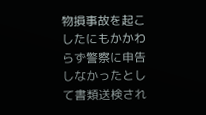物損事故を起こしたにもかかわらず警察に申告しなかったとして書類送検され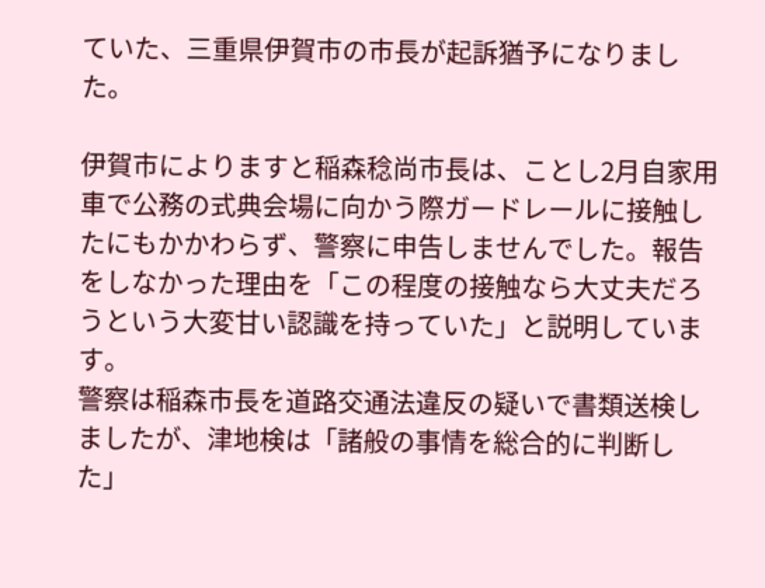ていた、三重県伊賀市の市長が起訴猶予になりました。

伊賀市によりますと稲森稔尚市長は、ことし2月自家用車で公務の式典会場に向かう際ガードレールに接触したにもかかわらず、警察に申告しませんでした。報告をしなかった理由を「この程度の接触なら大丈夫だろうという大変甘い認識を持っていた」と説明しています。
警察は稲森市長を道路交通法違反の疑いで書類送検しましたが、津地検は「諸般の事情を総合的に判断した」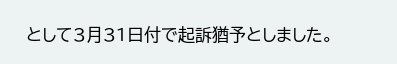として3月31日付で起訴猶予としました。